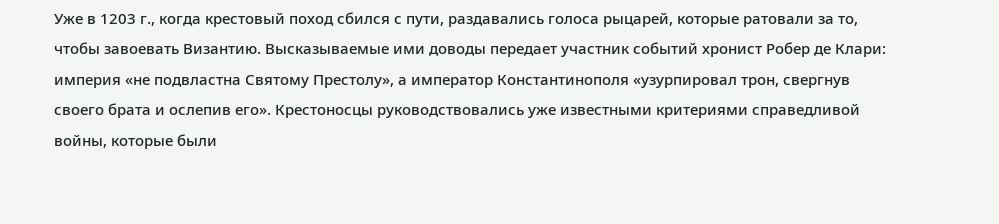Уже в 1203 г., когда крестовый поход сбился с пути, раздавались голоса рыцарей, которые ратовали за то, чтобы завоевать Византию. Высказываемые ими доводы передает участник событий хронист Робер де Клари: империя «не подвластна Святому Престолу», а император Константинополя «узурпировал трон, свергнув своего брата и ослепив его». Крестоносцы руководствовались уже известными критериями справедливой войны, которые были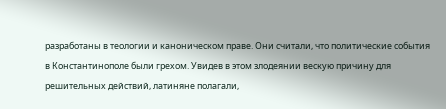разработаны в теологии и каноническом праве. Они считали, что политические события в Константинополе были грехом. Увидев в этом злодеянии вескую причину для решительных действий, латиняне полагали,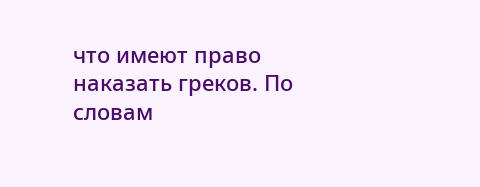что имеют право наказать греков. По словам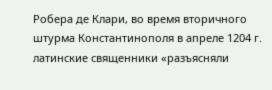Робера де Клари, во время вторичного штурма Константинополя в апреле 1204 г. латинские священники «разъясняли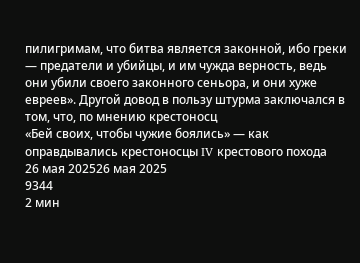пилигримам, что битва является законной, ибо греки — предатели и убийцы, и им чужда верность, ведь они убили своего законного сеньора, и они хуже евреев». Другой довод в пользу штурма заключался в том, что, по мнению крестоносц
«Бей своих, чтобы чужие боялись» — как оправдывались крестоносцы IV крестового похода
26 мая 202526 мая 2025
9344
2 мин